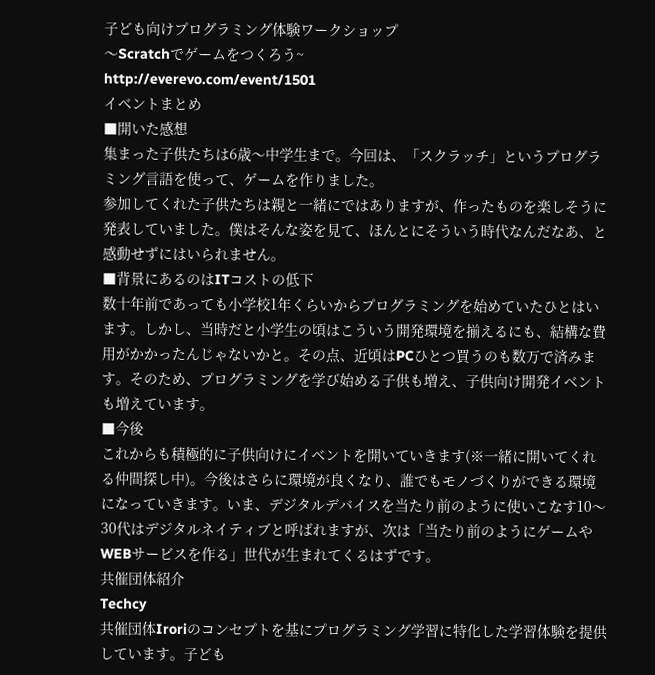子ども向けプログラミング体験ワークショップ
〜Scratchでゲームをつくろう~
http://everevo.com/event/1501
イベントまとめ
■開いた感想
集まった子供たちは6歳〜中学生まで。今回は、「スクラッチ」というプログラミング言語を使って、ゲームを作りました。
参加してくれた子供たちは親と一緒にではありますが、作ったものを楽しそうに発表していました。僕はそんな姿を見て、ほんとにそういう時代なんだなあ、と感動せずにはいられません。
■背景にあるのはITコストの低下
数十年前であっても小学校1年くらいからプログラミングを始めていたひとはいます。しかし、当時だと小学生の頃はこういう開発環境を揃えるにも、結構な費用がかかったんじゃないかと。その点、近頃はPCひとつ買うのも数万で済みます。そのため、プログラミングを学び始める子供も増え、子供向け開発イベントも増えています。
■今後
これからも積極的に子供向けにイベントを開いていきます(※一緒に開いてくれる仲間探し中)。今後はさらに環境が良くなり、誰でもモノづくりができる環境になっていきます。いま、デジタルデバイスを当たり前のように使いこなす10〜30代はデジタルネイティブと呼ばれますが、次は「当たり前のようにゲームやWEBサービスを作る」世代が生まれてくるはずです。
共催団体紹介
Techcy
共催団体Iroriのコンセプトを基にプログラミング学習に特化した学習体験を提供しています。子ども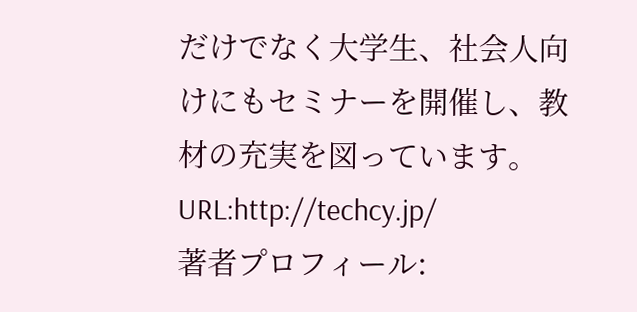だけでなく大学生、社会人向けにもセミナーを開催し、教材の充実を図っています。
URL:http://techcy.jp/
著者プロフィール: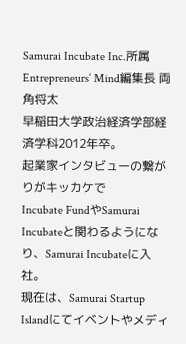Samurai Incubate Inc.所属 Entrepreneurs’ Mind編集長 両角将太
早稲田大学政治経済学部経済学科2012年卒。
起業家インタビューの繋がりがキッカケで
Incubate FundやSamurai Incubateと関わるようになり、Samurai Incubateに入社。
現在は、Samurai Startup Islandにてイベントやメディ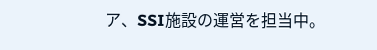ア、SSI施設の運営を担当中。